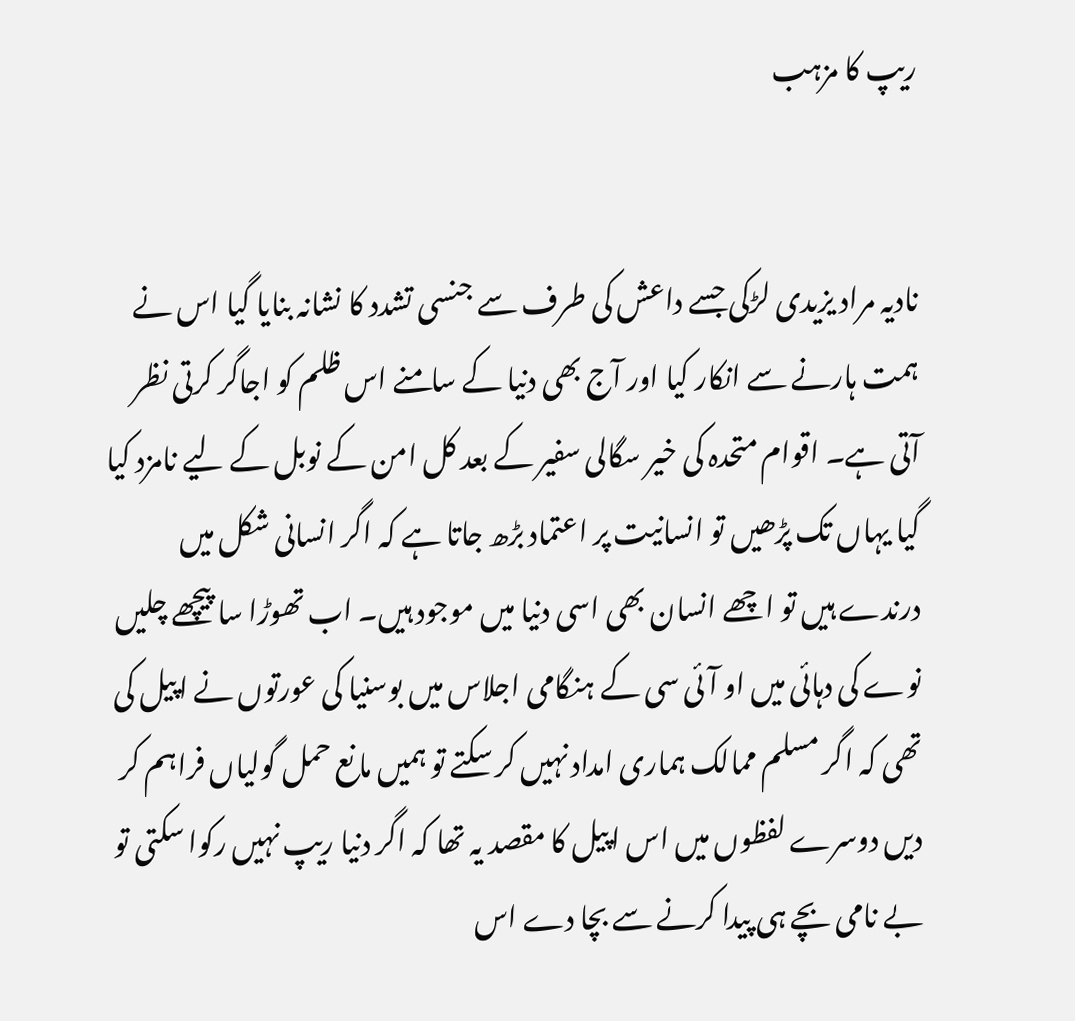ریپ کا مزہب


نادیہ مراد یزیدی لڑکی جسے داعش کی طرف سے جنسی تشدد کا نشانہ بنایا گیا اس نے ہمت ہارنے سے انکار کیا اور آج بھی دنیا کے سامنے اس ظلم کو اجاگر کرتی نظر آتی ہے۔ اقوام متحدہ کی خیر سگالی سفیر کے بعد کل امن کے نوبل کے لیے نامزد کیا گیا یہاں تک پڑھیں تو انسانیت پر اعتماد بڑھ جاتا ہے کہ اگر انسانی شکل میں درندے ہیں تو اچھے انسان بھی اسی دنیا میں موجود ہیں۔ اب تھوڑا سا پیچھے چلیں نوے کی دہائی میں او آئی سی کے ہنگامی اجلاس میں بوسنیا کی عورتوں نے اپیل کی تھی کہ اگر مسلم ممالک ہماری امداد نہیں کر سکتے تو ہمیں مانع حمل گولیاں فراہم کر دیں دوسرے لفظوں میں اس اپیل کا مقصد یہ تھا کہ اگر دنیا ریپ نہیں رکوا سکتی تو بے نامی بچے ہی پیدا کرنے سے بچا دے اس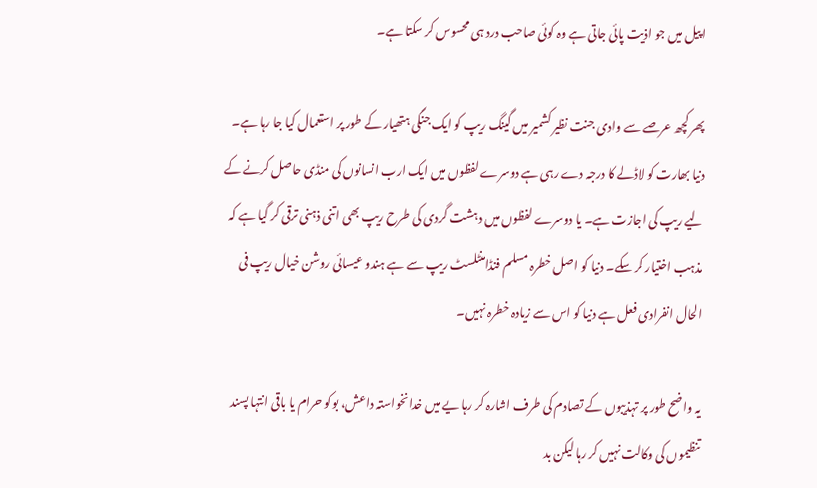اپیل میں جو اذیت پائی جاتی ہے وہ کوئی صاحب درد ہی محسوس کر سکتا ہے۔

پھر کچھ عرصے سے وادی جنت نظیر کشمیر میں گینگ ریپ کو ایک جنگی ہتھیار کے طور پر استعمال کیا جا رہا ہے۔ دنیا بھارت کو لاڈلے کا درجہ دے رہی ہے دوسرے لفظوں میں ایک ارب انسانوں کی منڈی حاصل کرنے کے لیے ریپ کی اجازت ہے۔ یا دوسرے لفظوں میں دہشت گردی کی طرح ریپ بھی اتنی ذہنی ترقی کر گیا ہے کہ مذہب اختیار کر سکے۔ دنیا کو اصل خطرہ مسلم فنڈامنٹلسٹ ریپ سے ہے ہندو عیسائی روشن خیال ریپ فی الحال انفرادی فعل ہے دنیا کو اس سے زیادہ خطرہ نہیں۔

یہ واضح طور پر تہذیبوں کے تصادم کی طرف اشارہ کر رہا یے میں خدانخواستہ داعش، بوکو حرام یا باقی انتہا پسند تنظیموں کی وکالت نہیں کر رہا لیکن بد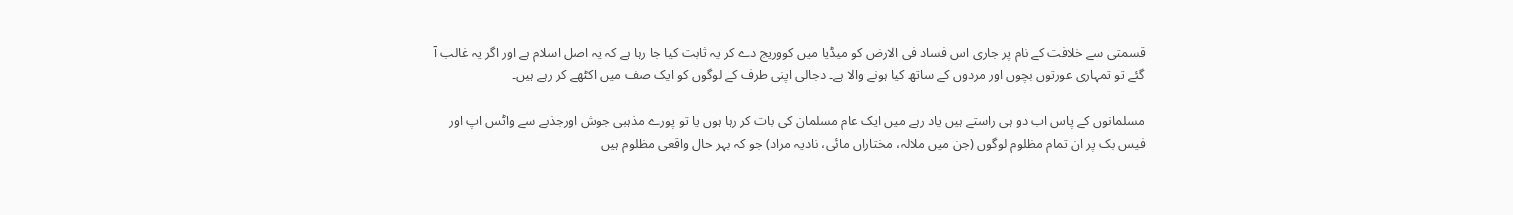قسمتی سے خلافت کے نام پر جاری اس فساد فی الارض کو میڈیا میں کووریج دے کر یہ ثابت کیا جا رہا ہے کہ یہ اصل اسلام ہے اور اگر یہ غالب آ گئے تو تمہاری عورتوں بچوں اور مردوں کے ساتھ کیا ہونے والا ہے۔ دجالی اپنی طرف کے لوگوں کو ایک صف میں اکٹھے کر رہے ہیں۔

مسلمانوں کے پاس اب دو ہی راستے ہیں یاد رہے میں ایک عام مسلمان کی بات کر رہا ہوں یا تو پورے مذہبی جوش اورجذبے سے واٹس اپ اور فیس بک پر ان تمام مظلوم لوگوں (جن میں ملالہ، مختاراں مائی، نادیہ مراد) جو کہ بہر حال واقعی مظلوم ہیں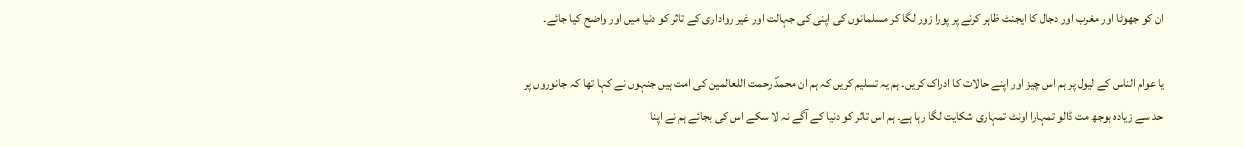ان کو جھوٹا اور مغرب اور دجال کا ایجنٹ ظاہر کرنے پر پورا زور لگا کر مسلمانوں کی اپنی کی جہالت اور غیر رواداری کے تاثر کو دنیا میں اور واضح کیا جائے۔

یا عوام الناس کے لیول پر ہم اس چیز اور اپنے حالات کا ادراک کریں۔ ہم یہ تسلیم کریں کہ ہم ان محمدؐ رحمت اللعالمین کی امت ہیں جنہوں نے کہا تھا کہ جانوروں پر حد سے زیادہ بوجھ مت ڈالو تمہارا اونٹ تمہاری شکایت لگا رہا ہے۔ ہم اس تاثر کو دنیا کے آگے نہ لا سکے اس کی بجائے ہم نے اپنا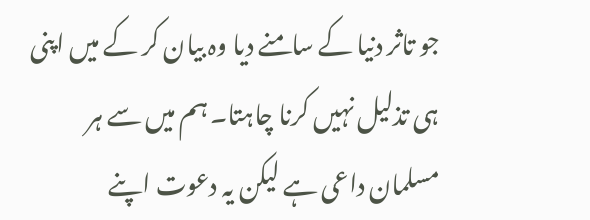جو تاثر دنیا کے سامنے دیا وہ بیان کر کے میں اپنی ہی تذلیل نہیں کرنا چاہتا۔ ہم میں سے ہر مسلمان داعی ہے لیکن یہ دعوت اپنے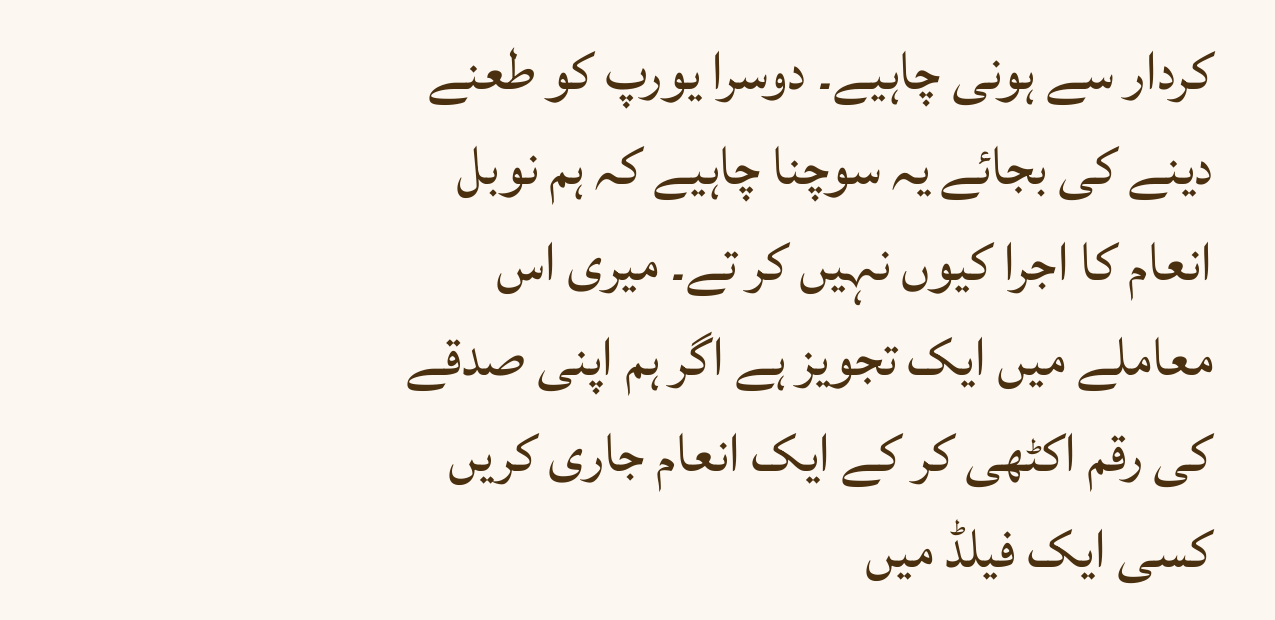کردار سے ہونی چاہیے۔ دوسرا یورپ کو طعنے دینے کی بجائے یہ سوچنا چاہیے کہ ہم نوبل انعام کا اجرا کیوں نہیں کر تے۔ میری اس معاملے میں ایک تجویز ہے اگر ہم اپنی صدقے کی رقم اکٹھی کر کے ایک انعام جاری کریں کسی ایک فیلڈ میں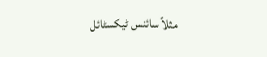مثلاً سائنس ٹیکسٹائل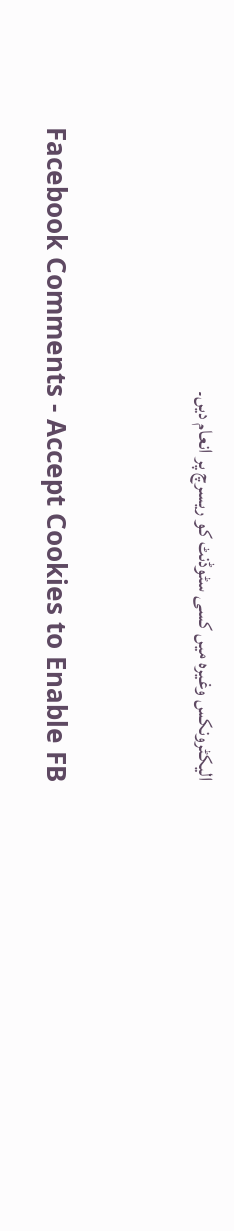الیکٹرونکس وغیرہ میں کسی سٹوڈنٹ کو ریسرچ پر انعام دیں۔


Facebook Comments - Accept Cookies to Enable FB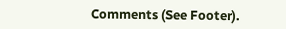Comments (See Footer).